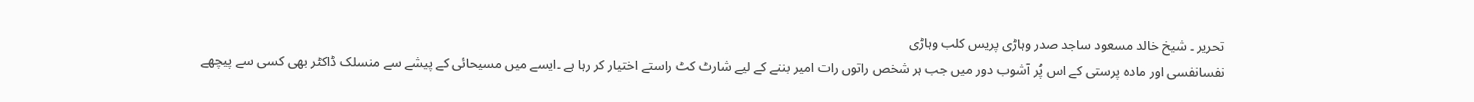تحریر ۔ شیخ خالد مسعود ساجد صدر وہاڑی پریس کلب وہاڑی
نفسانفسی اور مادہ پرستی کے اس پُر آشوب دور میں جب ہر شخص راتوں رات امیر بننے کے لیے شارٹ کٹ راستے اختیار کر رہا ہے ۔ایسے میں مسیحائی کے پیشے سے منسلک ڈاکٹر بھی کسی سے پیچھے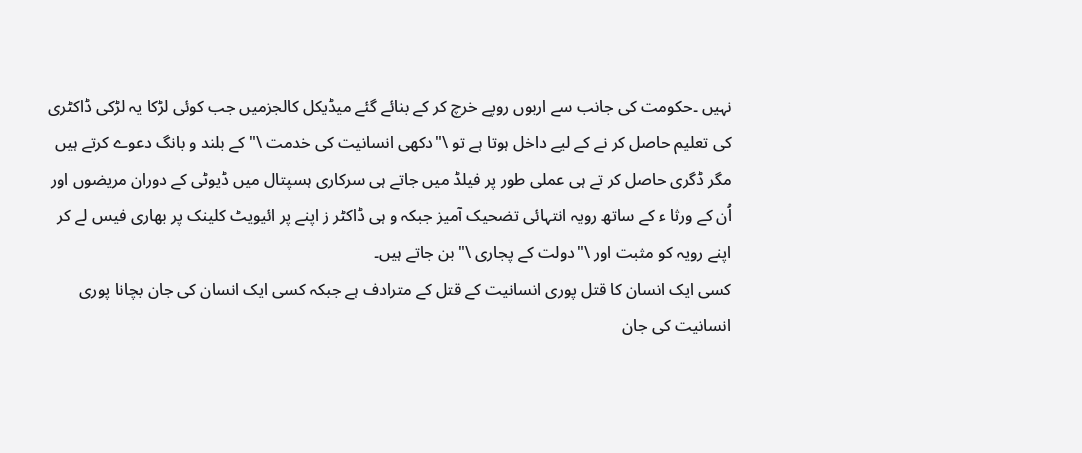نہیں ۔حکومت کی جانب سے اربوں روپے خرچ کر کے بنائے گئے میڈیکل کالجزمیں جب کوئی لڑکا یہ لڑکی ڈاکٹری کی تعلیم حاصل کر نے کے لیے داخل ہوتا ہے تو \"دکھی انسانیت کی خدمت \"کے بلند و بانگ دعوے کرتے ہیں مگر ڈگری حاصل کر تے ہی عملی طور پر فیلڈ میں جاتے ہی سرکاری ہسپتال میں ڈیوٹی کے دوران مریضوں اور اُن کے ورثا ء کے ساتھ رویہ انتہائی تضحیک آمیز جبکہ و ہی ڈاکٹر ز اپنے پر ائیویٹ کلینک پر بھاری فیس لے کر اپنے رویہ کو مثبت اور \"دولت کے پجاری \"بن جاتے ہیں۔
کسی ایک انسان کا قتل پوری انسانیت کے قتل کے مترادف ہے جبکہ کسی ایک انسان کی جان بچانا پوری انسانیت کی جان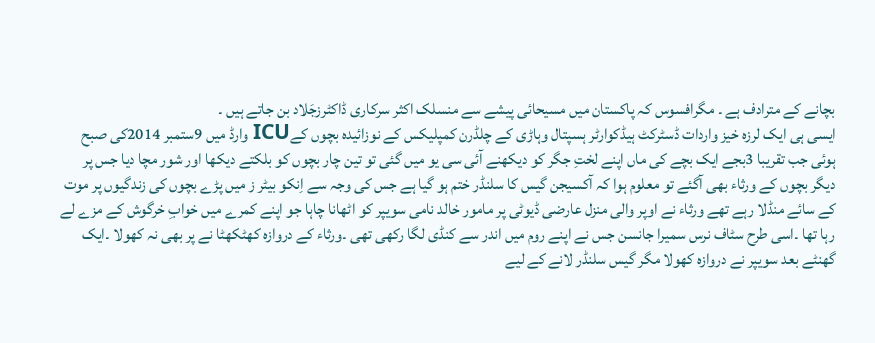بچانے کے مترادف ہے ۔ مگرافسوس کہ پاکستان میں مسیحائی پیشے سے منسلک اکثر سرکاری ڈاکٹرزجَلاد بن جاتے ہیں ۔
ایسی ہی ایک لرزہ خیز واردات ڈسٹرکٹ ہیڈکوارٹر ہسپتال وہاڑی کے چلڈرن کمپلیکس کے نوزائیدہ بچوں کےICU وارڈ میں 9ستمبر 2014کی صبح ہوئی جب تقریبا 3بجے ایک بچے کی ماں اپنے لختِ جگر کو دیکھنے آئی سی یو میں گئی تو تین چار بچوں کو بلکتے دیکھا اور شور مچا دیا جس پر دیگر بچوں کے ورثاء بھی آگئے تو معلوم ہوا کہ آکسیجن گیس کا سلنڈر ختم ہو گیا ہے جس کی وجہ سے اِنکو بیٹر ز میں پڑے بچوں کی زندگیوں پر موت کے سائے منڈلا رہے تھے ورثاء نے اوپر والی منزل عارضی ڈیوٹی پر مامور خالد نامی سویپر کو اٹھانا چاہا جو اپنے کمرے میں خوابِ خرگوش کے مزے لے رہا تھا ۔اسی طرح سٹاف نرس سمیرا جانسن جس نے اپنے روم میں اندر سے کنڈی لگا رکھی تھی ۔ورثاء کے دروازہ کھٹکھٹا نے پر بھی نہ کھولا ۔ایک گھنٹے بعد سویپر نے دروازہ کھولا مگر گیس سلنڈر لانے کے لیے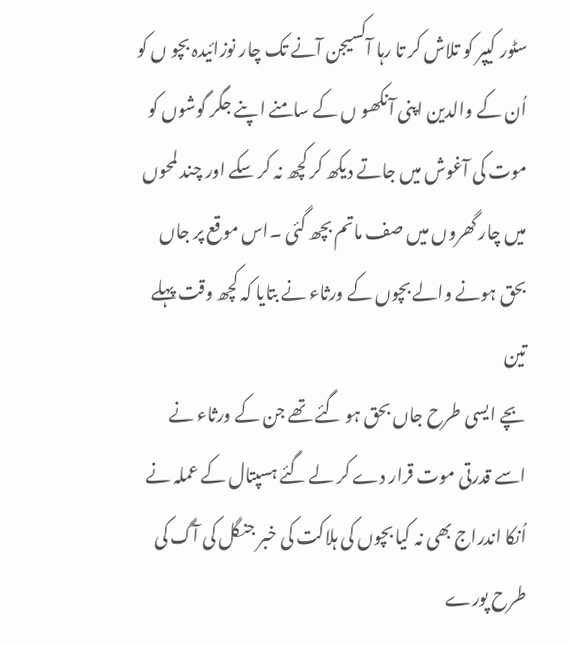سٹور کیپر کو تلاش کر تا رہا آکسیجن آنے تک چار نوزائیدہ بچو ں کو اُن کے والدین اپنی آنکھو ں کے سامنے اپنے جگر گوشوں کو موت کی آغوش میں جاتے دیکھ کر کچھ نہ کر سکے اور چند لمحوں میں چار گھروں میں صف ماتم بچھ گئی ۔اس موقع پر جاں بحق ہونے والے بچوں کے ورثاء نے بتایا کہ کچھ وقت پہلے تین
بچے ایسی طرح جاں بحق ہو گئے تھے جن کے ورثاء نے اسے قدرتی موت قرار دے کر لے گئے ہسپتال کے عملہ نے اُنکا اندراج بھی نہ کیا بچوں کی ہلاکت کی خبر جنگل کی آگ کی طرح پورے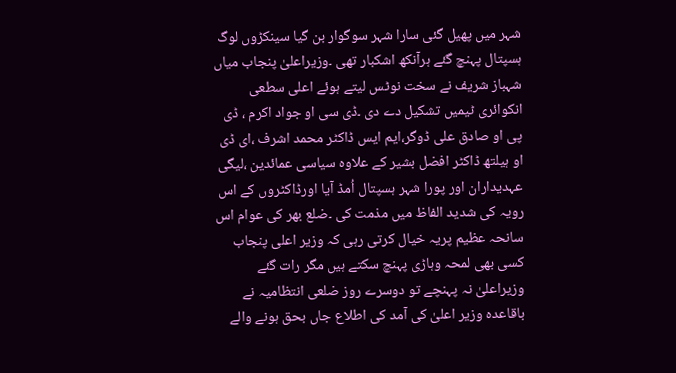شہر میں پھیل گئی سارا شہر سوگوار بن گیا سینکڑوں لوگ ہسپتال پہنچ گئے ہرآنکھ اشکبار تھی ۔وزیراعلیٰ پنجاب میاں شہباز شریف نے سخت نوٹس لیتے ہوئے اعلی سطعی انکوائری ٹیمیں تشکیل دے دی ۔ڈی سی او جواد اکرم ، ڈی پی او صادق علی ڈوگر،ایم ایس ڈاکٹر محمد اشرف ،ای ڈی او ہیلتھ ڈاکٹر افضل بشیر کے علاوہ سیاسی عمائدین ،لیگی عہدیداران اور پورا شہر ہسپتال اُمڈ آیا اورڈاکٹروں کے اس رویہ کی شدید الفاظ میں مذمت کی ۔ضلع بھر کی عوام اس سانحہ عظیم پریہ خیال کرتی رہی کہ وزیر اعلی پنجاب کسی بھی لمحہ وہاڑی پہنچ سکتے ہیں مگر رات گئے وزیراعلیٰ نہ پہنچے تو دوسرے روز ضلعی انتظامیہ نے باقاعدہ وزیر اعلیٰ کی آمد کی اطلاع جاں بحق ہونے والے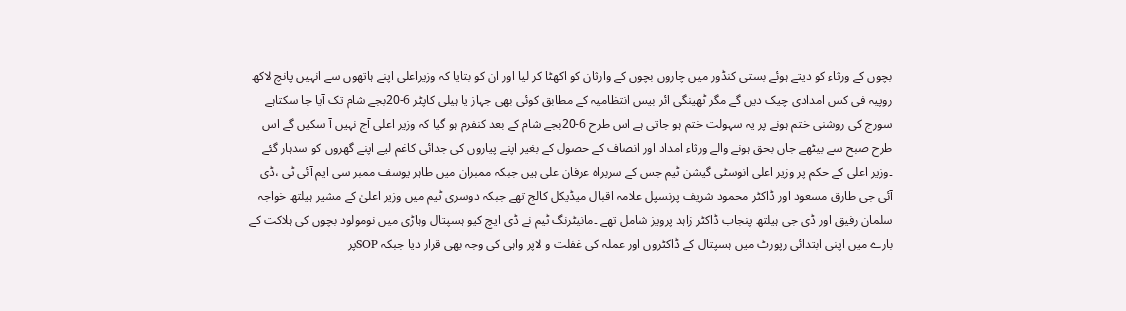بچوں کے ورثاء کو دیتے ہوئے بستی کنڈور میں چاروں بچوں کے وارثان کو اکھٹا کر لیا اور ان کو بتایا کہ وزیراعلی اپنے ہاتھوں سے انہیں پانچ لاکھ روپیہ فی کس امدادی چیک دیں گے مگر ٹھینگی ائر بیس انتظامیہ کے مطابق کوئی بھی جہاز یا ہیلی کاپٹر 6-20بجے شام تک آیا جا سکتاہے سورج کی روشنی ختم ہونے پر یہ سہولت ختم ہو جاتی ہے اس طرح 6-20بجے شام کے بعد کنفرم ہو گیا کہ وزیر اعلی آج نہیں آ سکیں گے اس طرح صبح سے بیٹھے جاں بحق ہونے والے ورثاء امداد اور انصاف کے حصول کے بغیر اپنے پیاروں کی جدائی کاغم لیے اپنے گھروں کو سدہار گئے ۔وزیر اعلی کے حکم پر وزیر اعلی انوسٹی گیشن ٹیم جس کے سربراہ عرفان علی ہیں جبکہ ممبران میں طاہر یوسف ممبر سی ایم آئی ٹی ،ڈی آئی جی طارق مسعود اور ڈاکٹر محمود شریف پرنسپل علامہ اقبال میڈیکل کالج تھے جبکہ دوسری ٹیم میں وزیر اعلیٰ کے مشیر ہیلتھ خواجہ سلمان رفیق اور ڈی جی ہیلتھ پنجاب ڈاکٹر زاہد پرویز شامل تھے ۔مانیٹرنگ ٹیم نے ڈی ایچ کیو ہسپتال وہاڑی میں نومولود بچوں کی ہلاکت کے بارے میں اپنی ابتدائی رپورٹ میں ہسپتال کے ڈاکٹروں اور عملہ کی غفلت و لاپر واہی کی وجہ بھی قرار دیا جبکہ SOPپر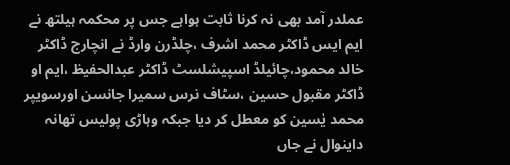عملدر آمد بھی نہ کرنا ثابت ہواہے جس پر محکمہ ہیلتھ نے ایم ایس ڈاکٹر محمد اشرف ،چلڈرن وارڈ نے انچارج ڈاکٹر خالد محمود،چائیلڈ اسپیشلسٹ ڈاکٹر عبدالحفیظ ،ایم او ڈاکٹر مقبول حسین ،سٹاف نرس سمیرا جانسن اورسویپر محمد یٰسین کو معطل کر دیا جبکہ وہاڑی پولیس تھانہ داینوال نے جاں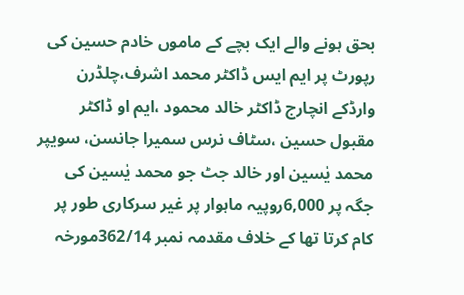بحق ہونے والے ایک بچے کے ماموں خادم حسین کی رپورٹ پر ایم ایس ڈاکٹر محمد اشرف،چلڈرن وارڈکے انچارج ڈاکٹر خالد محمود ،ایم او ڈاکٹر مقبول حسین ،سٹاف نرس سمیرا جانسن، سویپر محمد یٰسین اور خالد جٹ جو محمد یٰسین کی جگہ پر 6,000روپیہ ماہوار پر غیر سرکاری طور پر کام کرتا تھا کے خلاف مقدمہ نمبر 362/14مورخہ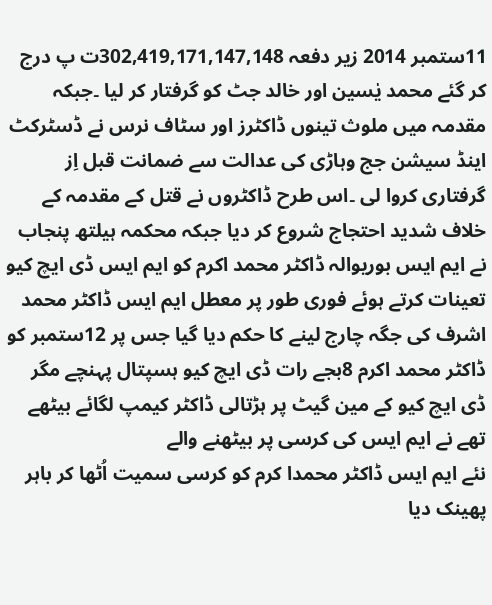11ستمبر 2014 زیر دفعہ 302,419,171,147,148ت پ درج کر گئے محمد یٰسین اور خالد جٹ کو گرفتار کر لیا ۔جبکہ مقدمہ میں ملوث تینوں ڈاکٹرز اور سٹاف نرس نے ڈسٹرکٹ اینڈ سیشن جج وہاڑی کی عدالت سے ضمانت قبل اِز گرفتاری کروا لی ۔اس طرح ڈاکٹروں نے قتل کے مقدمہ کے خلاف شدید احتجاج شروع کر دیا جبکہ محکمہ ہیلتھ پنجاب نے ایم ایس بوریوالہ ڈاکٹر محمد اکرم کو ایم ایس ڈی ایچ کیو تعینات کرتے ہوئے فوری طور پر معطل ایم ایس ڈاکٹر محمد اشرف کی جگہ چارج لینے کا حکم دیا گیا جس پر 12ستمبر کو ڈاکٹر محمد اکرم 8بجے رات ڈی ایچ کیو ہسپتال پہنچے مگر ڈی ایچ کیو کے مین گیٹ پر ہڑتالی ڈاکٹر کیمپ لگائے بیٹھے تھے نے ایم ایس کی کرسی پر بیٹھنے والے
نئے ایم ایس ڈاکٹر محمدا کرم کو کرسی سمیت اُٹھا کر باہر پھینک دیا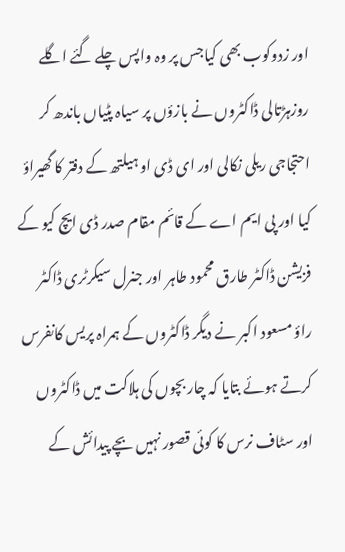اور زدوکوب بھی کیاجس پر وہ واپس چلے گئے اگلے روزہڑتالی ڈاکٹروں نے بازؤں پر سیاہ پٹیاں باندھ کر احتجاجی ریلی نکالی اور ای ڈی او ہیلتھ کے دفتر کا گھیراؤ کیا اور پی ایم اے کے قائم مقام صدر ڈی ایچ کیو کے فزیشن ڈاکٹر طارق محمود طاہر اور جنرل سیکرٹری ڈاکٹر راؤ مسعود اکبر نے دیگر ڈاکٹروں کے ہمراہ پریس کانفرس کرتے ہوئے بتایا کہ چار بچوں کی ہلاکت میں ڈاکٹروں اور سٹاف نرس کا کوئی قصور نہیں بچے پیدائش کے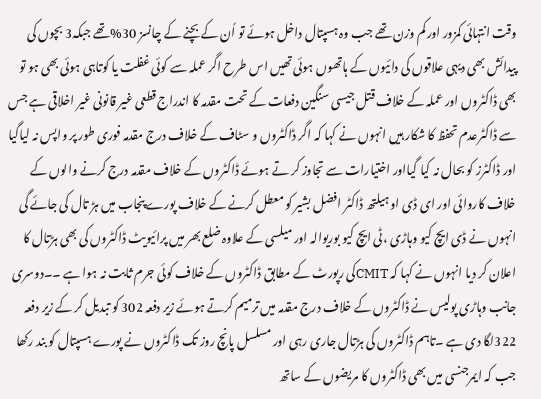وقت انتہائی کمزور اور کم وزن تھے جب وہ ہسپتال داخل ہوئے تو اُن کے بچنے کے چانسز 30%تھے جبکہ3 بچوں کی پیدائش بھی دیہی علاقوں کی دائیوں کے ہاتھوں ہوئی تھیں اس طرح اگر عملہ سے کوئی غفلت یا کوتاہی ہوئی بھی ہو تو بھی ڈاکٹروں اور عملہ کے خلاف قتل جیسی سنگین دفعات کے تحت مقدمہ کا اندراج قطعی غیر قانونی غیر اخلاقی ہے جس سے ڈاکٹرعدم تحفظ کا شکار ہیں انہوں نے کہا کہ اگر ڈاکٹروں و سٹاف کے خلاف درج مقدمہ فوری طور پر واپس نہ لیاگیا اور ڈاکٹرز کو بحال نہ کیا گیااور اختیارات سے تجاوز کر تے ہوئے ڈاکٹروں کے خلاف مقدمہ درج کرنے والوں کے خلاف کاروائی اور ای ڈی او ہیلتھ ڈاکٹر افضل بشیر کو معطل کرنے کے خلاف پورے پنجاب میں ہڑ تال کی جائے گی انہوں نے ڈی ایچ کیو وہاڑی ،ٹی ایچ کیو بوریوالہ اور میلسی کے علاوہ ضلع بھر میں پرائیویٹ ڈاکٹروں کی بھی ہڑتال کا اعلان کر دیا انہوں نے کہا کہ CMITکی رپورٹ کے مطابق ڈاکٹروں کے خلاف کوئی جرم ثابت نہ ہوا ہے ۔۔دوسری جانب وہاڑی پولیس نے ڈاکٹروں کے خلاف درج مقدمہ میں ترمیم کرتے ہوئے زیر دفعہ 302 کو تبدیل کر کے زیر دفعہ 322لگا دی ہے ۔تاہم ڈاکٹروں کی ہڑتال جاری رہی اور مسلسل پانچ روز تک ڈاکٹروں نے پورے ہسپتال کو بند رکھا جب کہ ایمرجنسی میں بھی ڈاکٹروں کا مریضوں کے ساتھ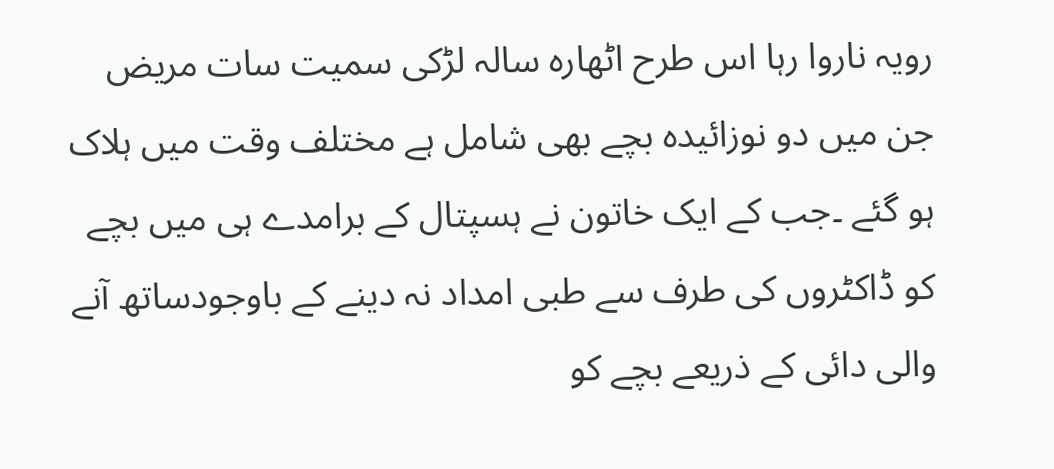رویہ ناروا رہا اس طرح اٹھارہ سالہ لڑکی سمیت سات مریض جن میں دو نوزائیدہ بچے بھی شامل ہے مختلف وقت میں ہلاک ہو گئے ۔جب کے ایک خاتون نے ہسپتال کے برامدے ہی میں بچے کو ڈاکٹروں کی طرف سے طبی امداد نہ دینے کے باوجودساتھ آنے والی دائی کے ذریعے بچے کو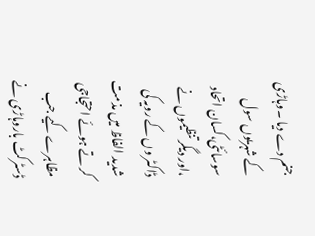جنم دے دیا ۔وہاڑی کے شہریوں سول سوسائٹی،کسان اتحاد ،اور دیگر تنظیموں نے ڈاکٹر وں کے رویہ کی شدید الفاظ میں مذمت کر تے ہوئے احتجاجی مظاہرے کیے جب ڈسٹرکٹ باروہاڑی نے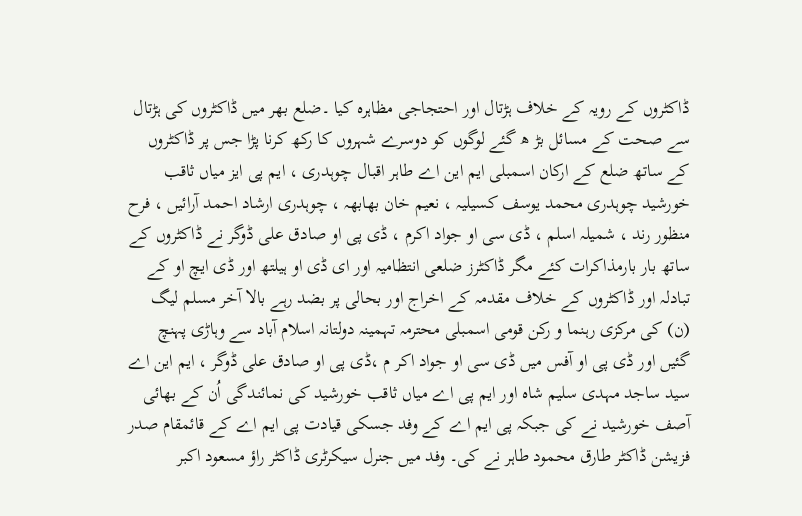ڈاکٹروں کے رویہ کے خلاف ہڑتال اور احتجاجی مظاہرہ کیا ۔ضلع بھر میں ڈاکٹروں کی ہڑتال سے صحت کے مسائل بڑ ھ گئے لوگوں کو دوسرے شہروں کا رکھ کرنا پڑا جس پر ڈاکٹروں کے ساتھ ضلع کے ارکان اسمبلی ایم این اے طاہر اقبال چوہدری ، ایم پی ایز میاں ثاقب خورشید چوہدری محمد یوسف کسیلیہ ، نعیم خان بھابھہ ، چوہدری ارشاد احمد آرائیں ، فرح منظور رند ، شمیلہ اسلم ، ڈی سی او جواد اکرم ، ڈی پی او صادق علی ڈوگر نے ڈاکٹروں کے ساتھ بار بارمذاکرات کئے مگر ڈاکٹرز ضلعی انتظامیہ اور ای ڈی او ہیلتھ اور ڈی ایچ او کے تبادلہ اور ڈاکٹروں کے خلاف مقدمہ کے اخراج اور بحالی پر بضد رہے بالا آخر مسلم لیگ (ن) کی مرکزی رہنما و رکن قومی اسمبلی محترمہ تہمینہ دولتانہ اسلام آباد سے وہاڑی پہنچ گئیں اور ڈی پی او آفس میں ڈی سی او جواد اکر م ،ڈی پی او صادق علی ڈوگر ، ایم این اے سید ساجد مہدی سلیم شاہ اور ایم پی اے میاں ثاقب خورشید کی نمائندگی اُن کے بھائی آصف خورشید نے کی جبکہ پی ایم اے کے وفد جسکی قیادت پی ایم اے کے قائمقام صدر فزیشن ڈاکٹر طارق محمود طاہر نے کی۔ وفد میں جنرل سیکرٹری ڈاکٹر راؤ مسعود اکبر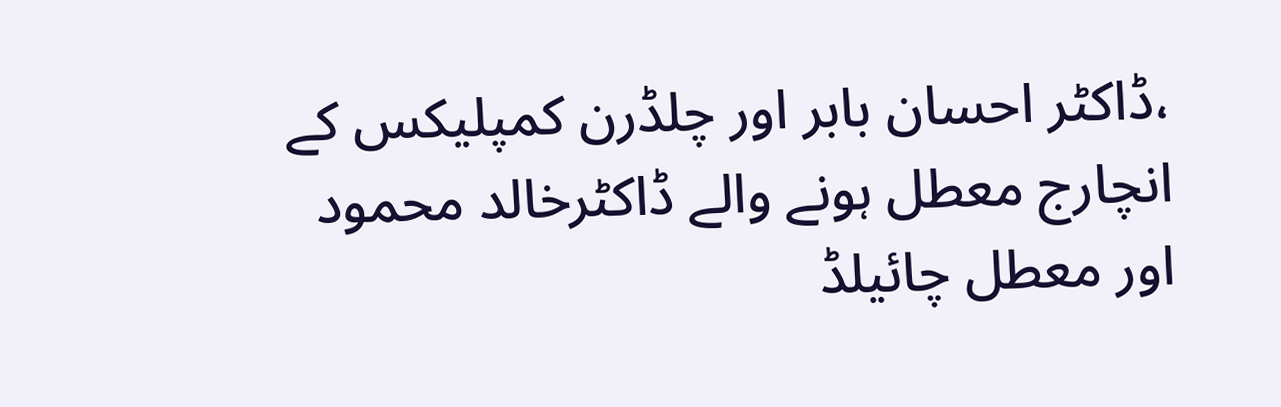،ڈاکٹر احسان بابر اور چلڈرن کمپلیکس کے انچارج معطل ہونے والے ڈاکٹرخالد محمود اور معطل چائیلڈ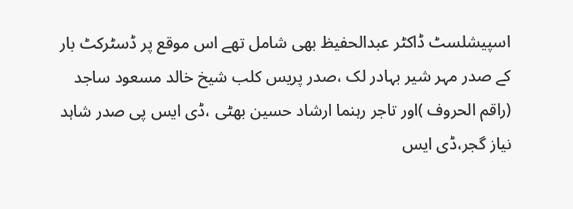اسپیشلسٹ ڈاکٹر عبدالحفیظ بھی شامل تھے اس موقع پر ڈسٹرکٹ بار کے صدر مہر شیر بہادر لک ،صدر پریس کلب شیخ خالد مسعود ساجد (راقم الحروف )اور تاجر رہنما ارشاد حسین بھٹی ،ڈی ایس پی صدر شاہد نیاز گجر،ڈی ایس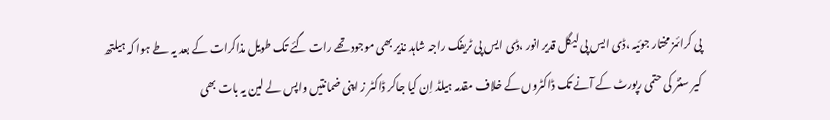پی کرائمز مختار جوئیہ ،ڈی ایس پی لیگل قدیر انور ،ڈی ایس پی ٹریفک راجہ شاہد نذیر بھی موجود تھے رات گئے تک طویل مذاکرات کے بعد یہ طے ہوا کہ ہیلتھ کیر سنٹر کی حتمی رپورٹ کے آنے تک ڈاکٹروں کے خلاف مقدمہ ہیلڈ اِن کیا جاکر ڈاکٹر ز اپنی ضمانتیں واپس لے لین یہ بات بھی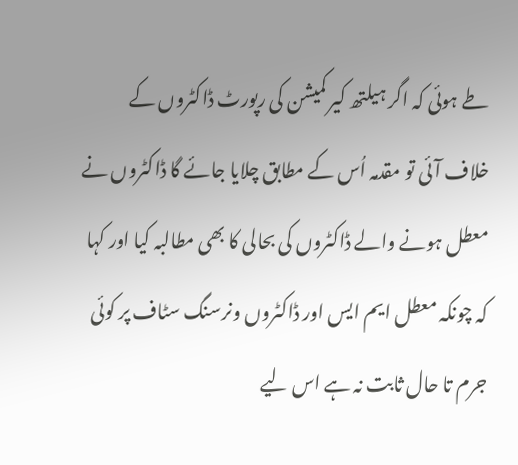طے ہوئی کہ اگر ہیلتھ کیر کمیشن کی رپورٹ ڈاکٹروں کے خلاف آئی تو مقدمہ اُس کے مطابق چلایا جائے گا ڈاکٹروں نے معطل ہونے والے ڈاکٹروں کی بحالی کا بھی مطالبہ کیا اور کہا کہ چونکہ معطل ایم ایس اور ڈاکٹروں ونرسنگ سٹاف پر کوئی جرم تا حال ثابت نہ ہے اس لیے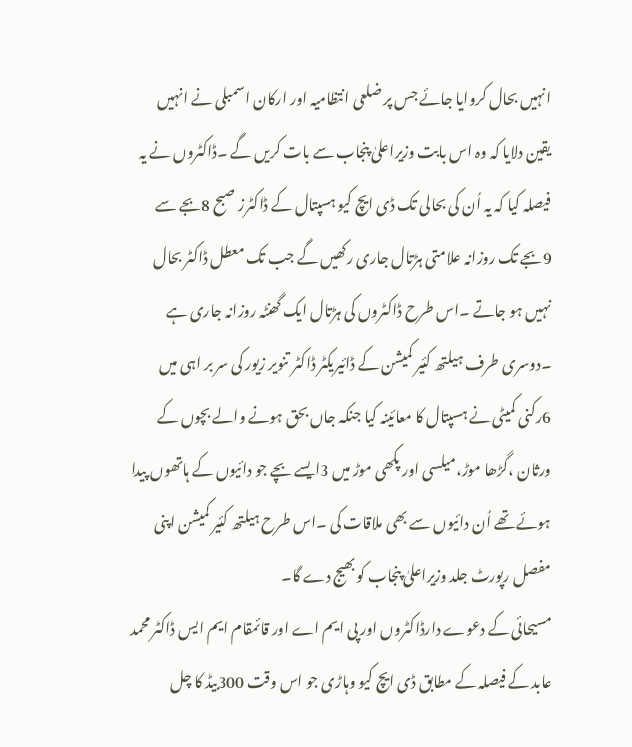انہیں بحال کروایا جائے جس پر ضلعی انتظامیہ اور ارکان اسمبلی نے انہیں یقین دلایا کہ وہ اس بابت وزیراعلیٰ پنجاب سے بات کریں گے ۔ڈاکٹروں نے یہ فیصلہ کیا کہ یہ اُن کی بحالی تک ڈی ایچ کیو ہسپتال کے ڈاکٹرز صبح 8بجے سے 9بجے تک روزانہ علامتی ہڑتال جاری رکھیں گے جب تک معطل ڈاکٹر بحال نہیں ہو جاتے ۔اس طرح ڈاکٹروں کی ہڑتال ایک گھنٹہ روزانہ جاری ہے ۔دوسری طرف ہیلتھ کئیر کمیشن کے ڈائیریکٹر ڈاکٹر تنویر زیور کی سر بر اہی میں 6رکنی کمیٹی نے ہسپتال کا معائینہ کیا جنکہ جاں بحق ہونے والے بچوں کے ورثان ،گڑھا موڑ،میلسی اور پکھی موڑ میں 3ایسے بچے جو دائیوں کے ہاتھوں پیدا ہوئے تھے اُن دائیوں سے بھی ملاقات کی ۔اس طرح ہیلتھ کئیر کمیشن اپنی مفصل رپورٹ جلد وزیراعلیٰ پنجاب کو بھیج دے گا۔
مسیحائی کے دعوے دارڈاکٹروں اور پی ایم اے اور قائمقام ایم ایس ڈاکٹر محمد عابد کے فیصلہ کے مطابق ڈی ایچ کیو وہاڑی جو اس وقت 300بیڈ کا چل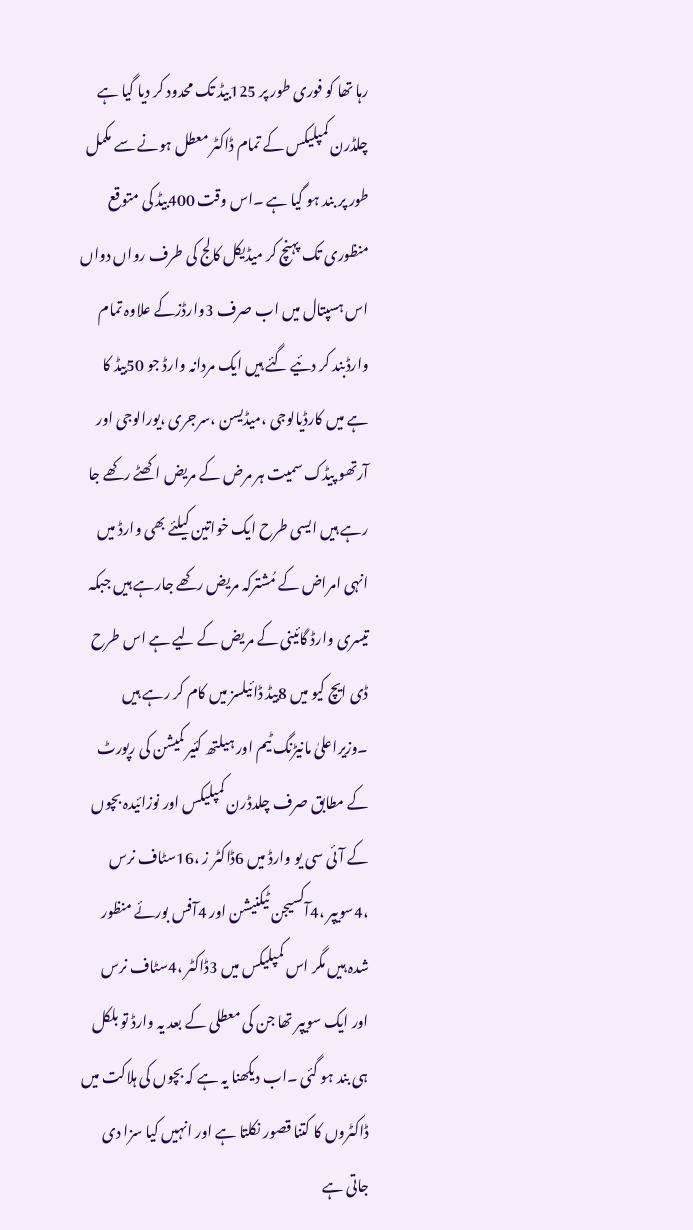رہا تھا کو فوری طور پر 125بیڈ تک محدود کر دیا گیا ہے چلڈرن کمپلیکس کے تمام ڈاکٹر معطل ہونے سے مکمل طور پر بند ہو گیا ہے ۔اس وقت 400بیڈ کی متوقع منظوری تک پہنچ کر میڈیکل کالج کی طرف رواں دواں اس ہسپتال میں اب صرف 3وارڈزکے علاوہ تمام وارڈبند کر دئیے گئے ہیں ایک مردانہ وارڈ جو 50بیڈ کا ہے میں کارڈیالوجی ،میڈیسن ،سرجری ،یورالوجی اور آرتھو پیڈک سمیت ہر مرض کے مریض اکھٹے رکھے جا رہے ہیں ایسی طرح ایک خواتین کیلئے بھی وارڈ میں انہی امراض کے مُشترکہ مریض رکھے جارہے ہیں جبکہ تیسری وارڈ گائینی کے مریض کے لیے ہے اس طرح ڈی ایچ کیو میں 8بیڈ ڈائیلسز میں کام کر رہے ہیں ۔وزیراعلیٰ مانیڑنگ ٹیم اور ہیلتھ کئیر کمیشن کی رپورٹ کے مطابق صرف چلدڈرن کمپلیکس اور نوزائیدہ بچوں کے آئی سی یو وارڈ میں 6ڈاکٹر ز ،16سٹاف نرس ،4سویپر ،4آکسیجن ٹیکنیشن اور 4آفس بورئے منظور شدہ ہیں مگر اس کمپلیکس میں 3ڈاکٹر ،4سٹاف نرس اور ایک سویپر تھا جن کی معطلی کے بعد یہ وارڈ تو بلکل ہی بند ہو گئی ۔اب دیکھنا یہ ہے کہ بچوں کی ہلاکت میں ڈاکٹروں کا کتنا قصور نکلتا ہے اور انہیں کیا سزا دی جاتی ہے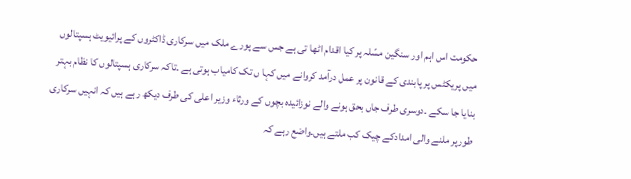حکومت اس اہم اور سنگین مسّلہ پر کیا اقدام اٹھا تی ہے جس سے پورے ملک میں سرکاری ڈاکٹروں کے پرائیویٹ ہسپتالوں میں پریکٹس پر پابندی کے قانون پر عمل درآمد کروانے میں کہا ں تک کامیاب ہوتی ہے ۔تاکہ سرکاری ہسپتالوں کا نظام بہتر بنایا جا سکے ۔دوسری طرف جاں بحق ہونے والے نوزائیدہ بچوں کے ورثاء وزیر اعلی کی طرف دیکھ رہے ہیں کہ انہیں سرکاری طورپر ملنے والی امدادکے چیک کب ملتے ہیں۔واضع رہے کہ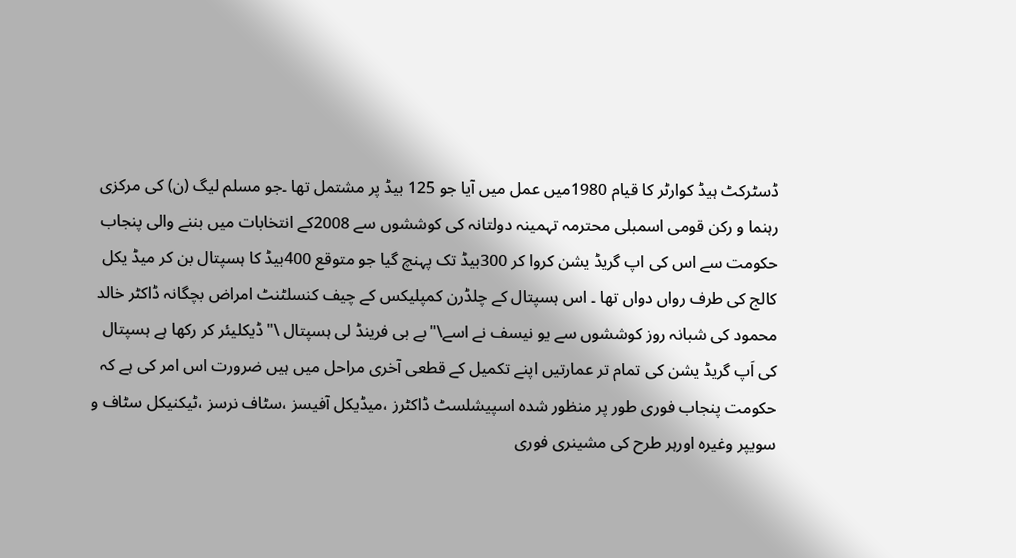ڈسٹرکٹ ہیڈ کوارٹر کا قیام 1980میں عمل میں آیا جو 125 بیڈ پر مشتمل تھا ۔جو مسلم لیگ (ن) کی مرکزی رہنما و رکن قومی اسمبلی محترمہ تہمینہ دولتانہ کی کوششوں سے 2008کے انتخابات میں بننے والی پنجاب حکومت سے اس کی اپ گریڈ یشن کروا کر 300بیڈ تک پہنچ گیا جو متوقع 400بیڈ کا ہسپتال بن کر میڈ یکل کالج کی طرف رواں دواں تھا ۔ اس ہسپتال کے چلڈرن کمپلیکس کے چیف کنسلٹنٹ امراض بچگانہ ڈاکٹر خالد محمود کی شبانہ روز کوششوں سے یو نیسف نے اسے\"بے بی فرینڈ لی ہسپتال \"ڈیکلیئر کر رکھا ہے ہسپتال کی اَپ گریڈ یشن کی تمام تر عمارتیں اپنے تکمیل کے قطعی آخری مراحل میں ہیں ضرورت اس امر کی ہے کہ حکومت پنجاب فوری طور پر منظور شدہ اسپیشلسٹ ڈاکٹرز ،میڈیکل آفیسز ،سٹاف نرسز ،ٹیکنیکل سٹاف و سویپر وغیرہ اورہر طرح کی مشینری فوری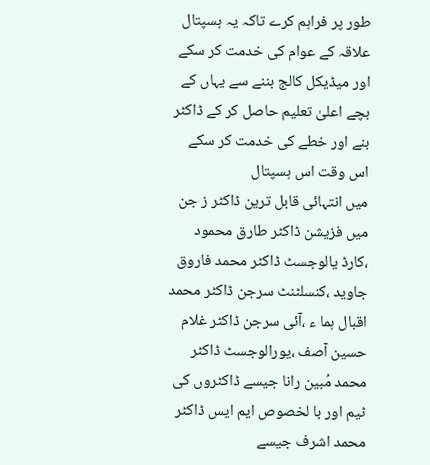طور پر فراہم کرے تاکہ یہ ہسپتال علاقہ کے عوام کی خدمت کر سکے اور میڈیکل کالج بننے سے یہاں کے بچے اعلیٰ تعلیم حاصل کر کے ڈاکٹر بنے اور خطے کی خدمت کر سکے اس وقت اس ہسپتال
میں انتہائی قابل ترین ڈاکٹر ز جن میں فزیشن ڈاکٹر طارق محمود ،کارڈ یالوجسٹ ڈاکٹر محمد فاروق جاوید ،کنسلٹنٹ سرجن ڈاکٹر محمد اقبال ہما ء ،آئی سرجن ڈاکٹر غلام حسین آصف ،یورالوجسٹ ڈاکٹر محمد مُبین رانا جیسے ڈاکٹروں کی ٹیم اور با لخصوص ایم ایس ڈاکٹر محمد اشرف جیسے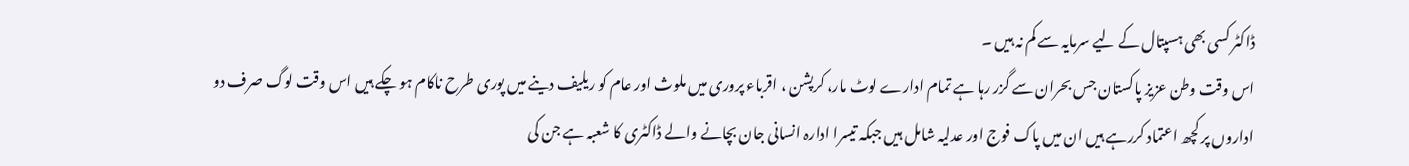ڈاکٹر کسی بھی ہسپتال کے لیے سرمایہ سے کم نہ ہیں ۔
اس وقت وطن عزیز پاکستان جس بحران سے گزر رہا ہے تمام ادارے لوٹ مار، کرپشن ، اقرباء پروری میں ملوث اور عام کو ریلیف دینے میں پوری طرح ناکام ہو چکے ہیں اس وقت لوگ صرف دو اداروں پر کچھ اعتماد کررہے ہیں ان میں پاک فوج اور عدلیہ شامل ہیں جبکہ تیسرا ادارہ انسانی جان بچانے والے ڈاکٹری کا شعبہ ہے جن کی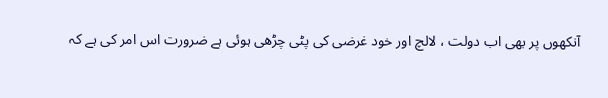آنکھوں پر بھی اب دولت ، لالچ اور خود غرضی کی پٹی چڑھی ہوئی ہے ضرورت اس امر کی ہے کہ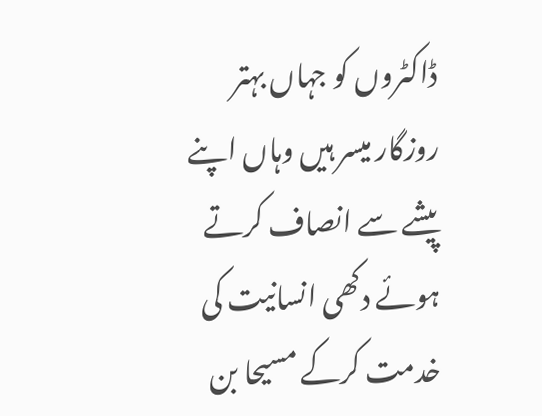ڈاکٹروں کو جہاں بہتر روزگار میسر ہیں وہاں اپنے پیشے سے انصاف کرتے ہوئے دکھی انسانیت کی خدمت کرکے مسیحا بن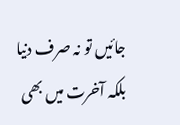جائیں تو نہ صرف دنیا بلکہ آخرت میں بھی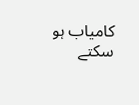کامیاب ہو سکتے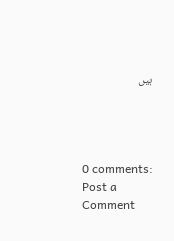ہیں




0 comments:
Post a Comment